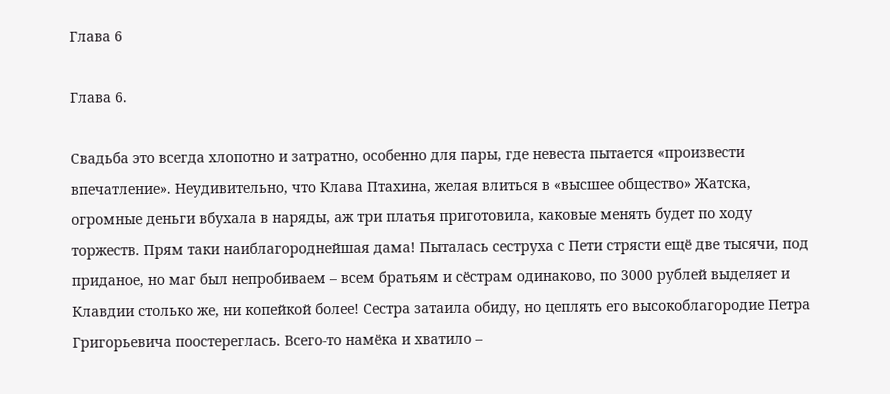Глава 6

Глава 6.

Свадьба это всегда хлопотно и затратно, особенно для пары, где невеста пытается «произвести впечатление». Неудивительно, что Клава Птахина, желая влиться в «высшее общество» Жатска, огромные деньги вбухала в наряды, аж три платья приготовила, каковые менять будет по ходу торжеств. Прям таки наиблагороднейшая дама! Пыталась сеструха с Пети стрясти ещё две тысячи, под приданое, но маг был непробиваем – всем братьям и сёстрам одинаково, по 3000 рублей выделяет и Клавдии столько же, ни копейкой более! Сестра затаила обиду, но цеплять его высокоблагородие Петра Григорьевича поостереглась. Всего-то намёка и хватило –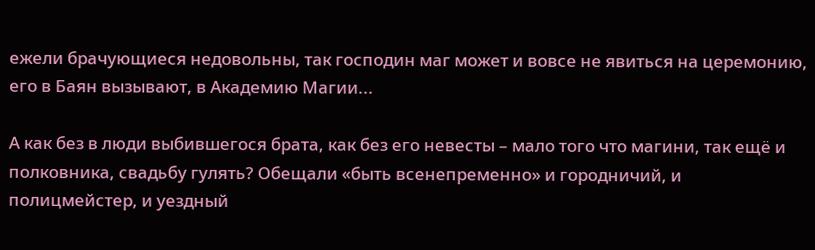ежели брачующиеся недовольны, так господин маг может и вовсе не явиться на церемонию, его в Баян вызывают, в Академию Магии...

А как без в люди выбившегося брата, как без его невесты – мало того что магини, так ещё и полковника, свадьбу гулять? Обещали «быть всенепременно» и городничий, и полицмейстер, и уездный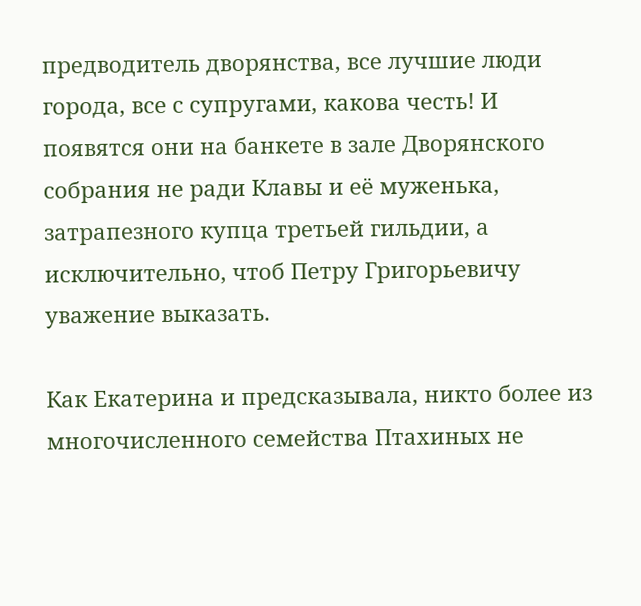предводитель дворянства, все лучшие люди города, все с супругами, какова честь! И появятся они на банкете в зале Дворянского собрания не ради Клавы и её муженька, затрапезного купца третьей гильдии, а исключительно, чтоб Петру Григорьевичу уважение выказать.

Как Екатерина и предсказывала, никто более из многочисленного семейства Птахиных не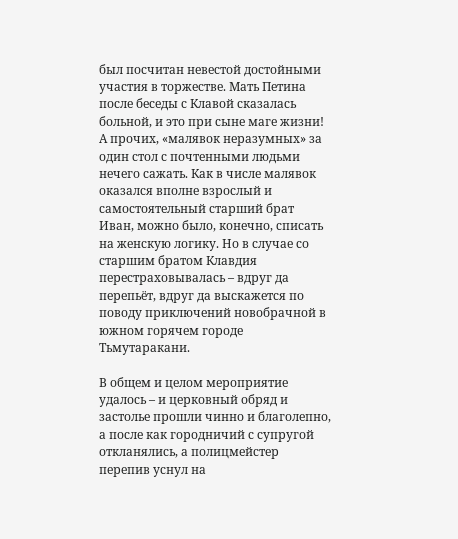был посчитан невестой достойными участия в торжестве. Мать Петина после беседы с Клавой сказалась больной, и это при сыне маге жизни! А прочих, «малявок неразумных» за один стол с почтенными людьми нечего сажать. Как в числе малявок оказался вполне взрослый и самостоятельный старший брат Иван, можно было, конечно, списать на женскую логику. Но в случае со старшим братом Клавдия перестраховывалась – вдруг да перепьёт, вдруг да выскажется по поводу приключений новобрачной в южном горячем городе Тьмутаракани.

В общем и целом мероприятие удалось – и церковный обряд и застолье прошли чинно и благолепно, а после как городничий с супругой откланялись, а полицмейстер перепив уснул на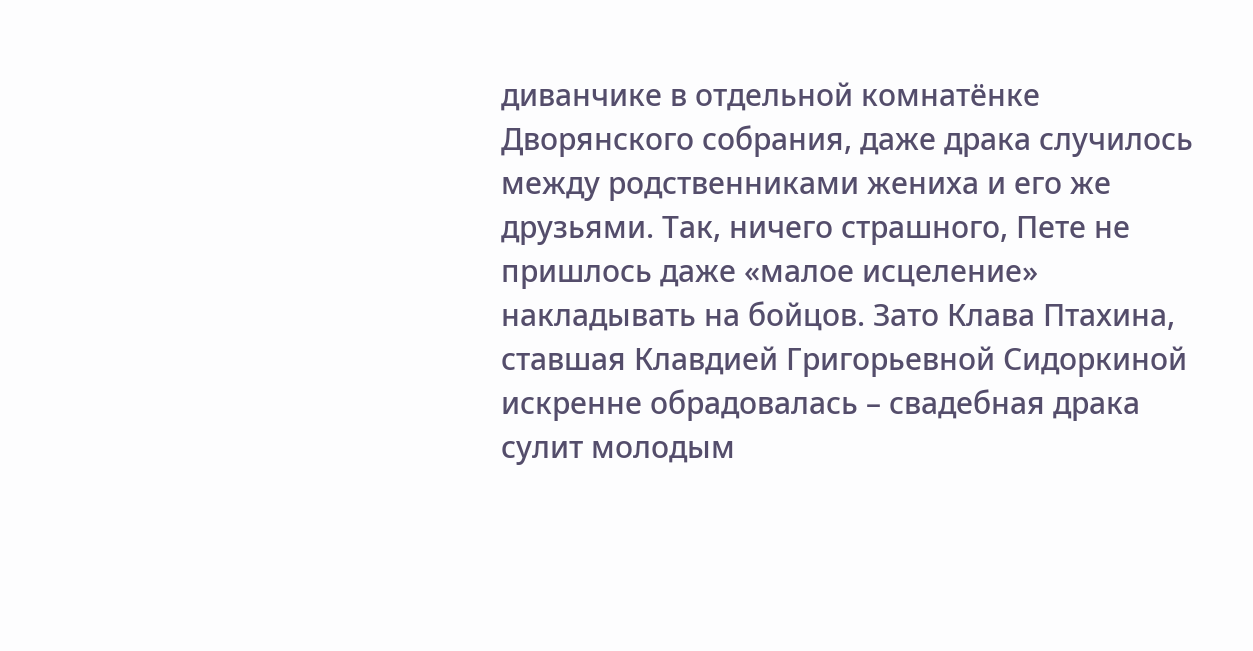диванчике в отдельной комнатёнке Дворянского собрания, даже драка случилось между родственниками жениха и его же друзьями. Так, ничего страшного, Пете не пришлось даже «малое исцеление» накладывать на бойцов. Зато Клава Птахина, ставшая Клавдией Григорьевной Сидоркиной искренне обрадовалась – свадебная драка сулит молодым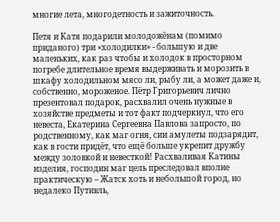многие лета, многодетность и зажиточность.

Петя и Катя подарили молодожёнам (помимо приданого) три «холодилки» - большую и две маленьких, как раз чтобы и холодок в просторном погребе длительное время выдерживать и морозить в шкафу холодильном мясо ли, рыбу ли, а может даже и, собственно, мороженое. Пётр Григорьевич лично презентовал подарок, расхвалил очень нужные в хозяйстве предметы и тот факт подчеркнул, что его невеста, Екатерина Сергеевна Павлова запросто, по родственному, как маг огня, сии амулеты подзарядит, как в гости придёт, что ещё больше укрепит дружбу между золовкой и невесткой! Расхваливая Катины изделия, господин маг цель преследовал вполне практическую – Жатск хоть и небольшой город, но недалеко Путивль,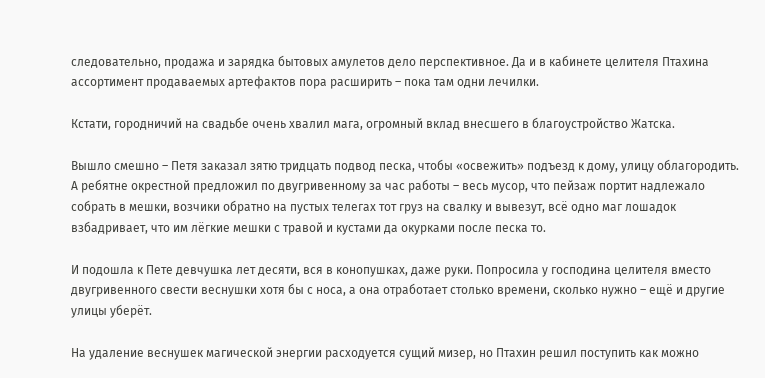следовательно, продажа и зарядка бытовых амулетов дело перспективное. Да и в кабинете целителя Птахина ассортимент продаваемых артефактов пора расширить – пока там одни лечилки.

Кстати, городничий на свадьбе очень хвалил мага, огромный вклад внесшего в благоустройство Жатска.

Вышло смешно – Петя заказал зятю тридцать подвод песка, чтобы «освежить» подъезд к дому, улицу облагородить. А ребятне окрестной предложил по двугривенному за час работы – весь мусор, что пейзаж портит надлежало собрать в мешки, возчики обратно на пустых телегах тот груз на свалку и вывезут, всё одно маг лошадок взбадривает, что им лёгкие мешки с травой и кустами да окурками после песка то.

И подошла к Пете девчушка лет десяти, вся в конопушках, даже руки. Попросила у господина целителя вместо двугривенного свести веснушки хотя бы с носа, а она отработает столько времени, сколько нужно – ещё и другие улицы уберёт.

На удаление веснушек магической энергии расходуется сущий мизер, но Птахин решил поступить как можно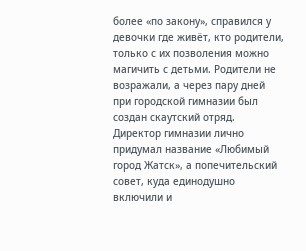более «по закону», справился у девочки где живёт, кто родители, только с их позволения можно магичить с детьми. Родители не возражали, а через пару дней при городской гимназии был создан скаутский отряд. Директор гимназии лично придумал название «Любимый город Жатск», а попечительский совет, куда единодушно включили и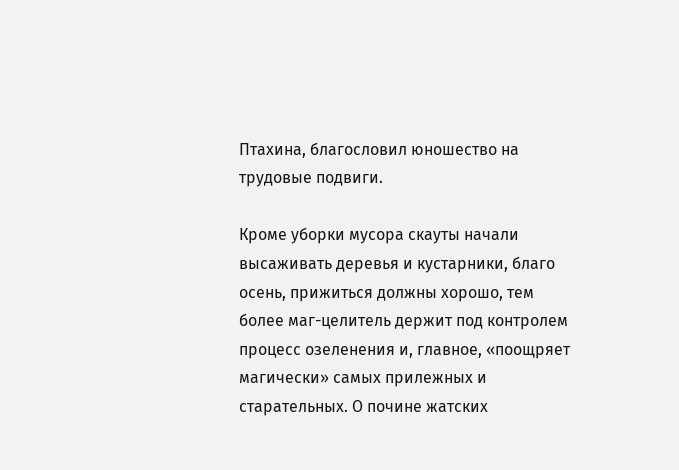Птахина, благословил юношество на трудовые подвиги.

Кроме уборки мусора скауты начали высаживать деревья и кустарники, благо осень, прижиться должны хорошо, тем более маг-целитель держит под контролем процесс озеленения и, главное, «поощряет магически» самых прилежных и старательных. О почине жатских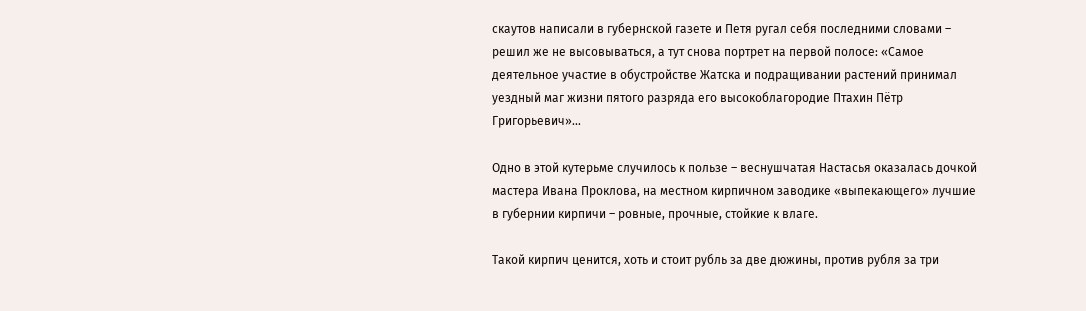скаутов написали в губернской газете и Петя ругал себя последними словами – решил же не высовываться, а тут снова портрет на первой полосе: «Самое деятельное участие в обустройстве Жатска и подращивании растений принимал уездный маг жизни пятого разряда его высокоблагородие Птахин Пётр Григорьевич»...

Одно в этой кутерьме случилось к пользе – веснушчатая Настасья оказалась дочкой мастера Ивана Проклова, на местном кирпичном заводике «выпекающего» лучшие в губернии кирпичи – ровные, прочные, стойкие к влаге.

Такой кирпич ценится, хоть и стоит рубль за две дюжины, против рубля за три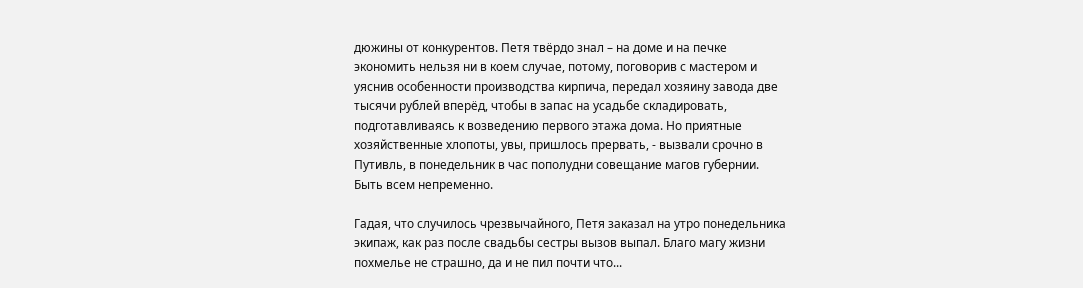дюжины от конкурентов. Петя твёрдо знал – на доме и на печке экономить нельзя ни в коем случае, потому, поговорив с мастером и уяснив особенности производства кирпича, передал хозяину завода две тысячи рублей вперёд, чтобы в запас на усадьбе складировать, подготавливаясь к возведению первого этажа дома. Но приятные хозяйственные хлопоты, увы, пришлось прервать, - вызвали срочно в Путивль, в понедельник в час пополудни совещание магов губернии. Быть всем непременно.

Гадая, что случилось чрезвычайного, Петя заказал на утро понедельника экипаж, как раз после свадьбы сестры вызов выпал. Благо магу жизни похмелье не страшно, да и не пил почти что...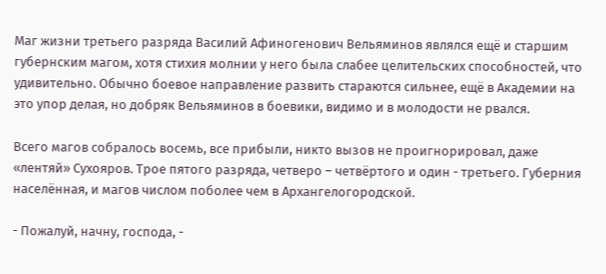Маг жизни третьего разряда Василий Афиногенович Вельяминов являлся ещё и старшим губернским магом, хотя стихия молнии у него была слабее целительских способностей, что удивительно. Обычно боевое направление развить стараются сильнее, ещё в Академии на это упор делая, но добряк Вельяминов в боевики, видимо и в молодости не рвался.

Всего магов собралось восемь, все прибыли, никто вызов не проигнорировал, даже «лентяй» Сухояров. Трое пятого разряда, четверо – четвёртого и один - третьего. Губерния населённая, и магов числом поболее чем в Архангелогородской.

- Пожалуй, начну, господа, -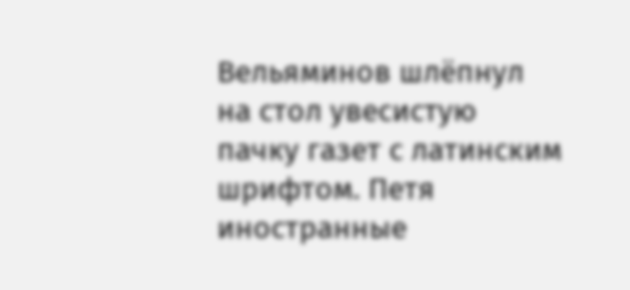Вельяминов шлёпнул на стол увесистую пачку газет с латинским шрифтом. Петя иностранные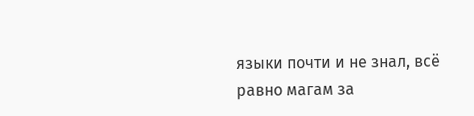языки почти и не знал, всё равно магам за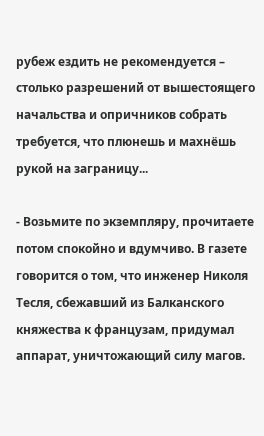рубеж ездить не рекомендуется – столько разрешений от вышестоящего начальства и опричников собрать требуется, что плюнешь и махнёшь рукой на заграницу...

- Возьмите по экземпляру, прочитаете потом спокойно и вдумчиво. В газете говорится о том, что инженер Николя Тесля, сбежавший из Балканского княжества к французам, придумал аппарат, уничтожающий силу магов.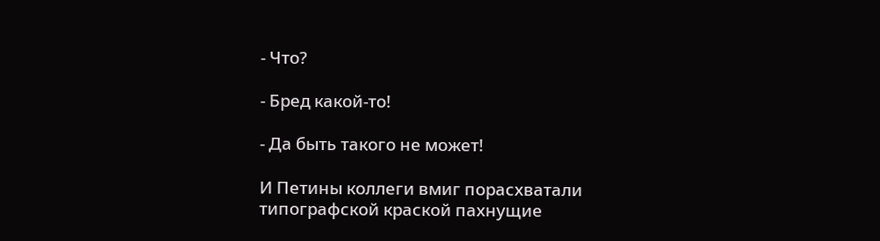- Что?

- Бред какой-то!

- Да быть такого не может!

И Петины коллеги вмиг порасхватали типографской краской пахнущие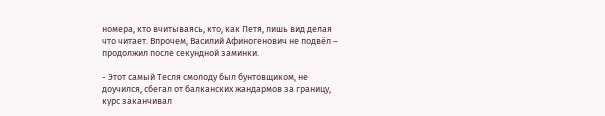номера, кто вчитываясь, кто, как Петя, лишь вид делая что читает. Впрочем, Василий Афиногенович не подвёл – продолжил после секундной заминки.

- Этот самый Тесля смолоду был бунтовщиком, не доучился, сбегал от балканских жандармов за границу, курс заканчивал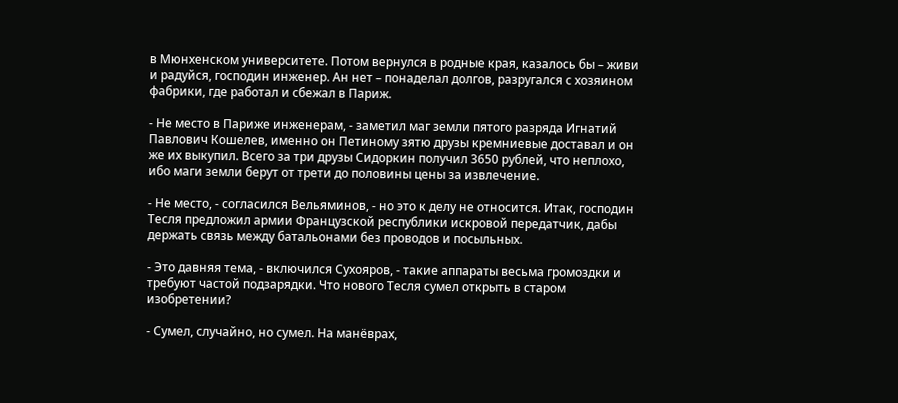в Мюнхенском университете. Потом вернулся в родные края, казалось бы – живи и радуйся, господин инженер. Ан нет – понаделал долгов, разругался с хозяином фабрики, где работал и сбежал в Париж.

- Не место в Париже инженерам, - заметил маг земли пятого разряда Игнатий Павлович Кошелев, именно он Петиному зятю друзы кремниевые доставал и он же их выкупил. Всего за три друзы Сидоркин получил 3650 рублей, что неплохо, ибо маги земли берут от трети до половины цены за извлечение.

- Не место, - согласился Вельяминов, - но это к делу не относится. Итак, господин Тесля предложил армии Французской республики искровой передатчик, дабы держать связь между батальонами без проводов и посыльных.

- Это давняя тема, - включился Сухояров, - такие аппараты весьма громоздки и требуют частой подзарядки. Что нового Тесля сумел открыть в старом изобретении?

- Сумел, случайно, но сумел. На манёврах,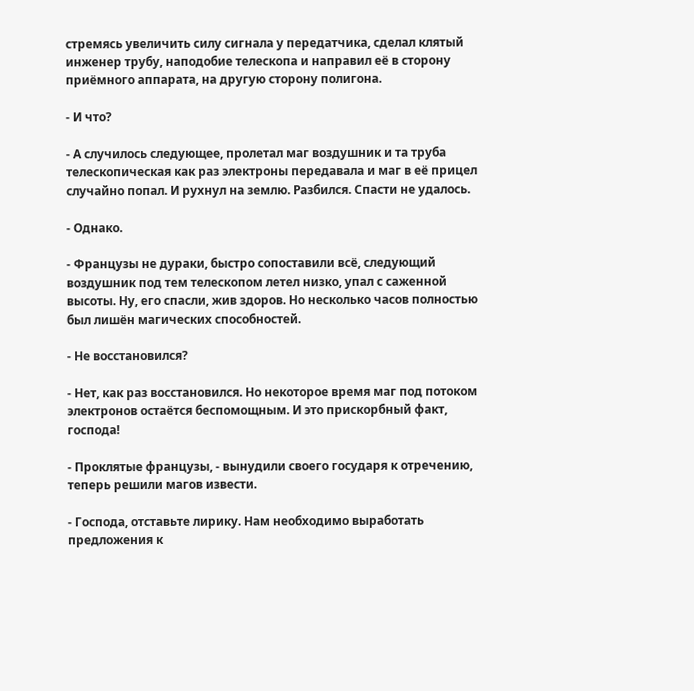стремясь увеличить силу сигнала у передатчика, сделал клятый инженер трубу, наподобие телескопа и направил её в сторону приёмного аппарата, на другую сторону полигона.

- И что?

- А случилось следующее, пролетал маг воздушник и та труба телескопическая как раз электроны передавала и маг в её прицел случайно попал. И рухнул на землю. Разбился. Спасти не удалось.

- Однако.

- Французы не дураки, быстро сопоставили всё, следующий воздушник под тем телескопом летел низко, упал с саженной высоты. Ну, его спасли, жив здоров. Но несколько часов полностью был лишён магических способностей.

- Не восстановился?

- Нет, как раз восстановился. Но некоторое время маг под потоком электронов остаётся беспомощным. И это прискорбный факт, господа!

- Проклятые французы, - вынудили своего государя к отречению, теперь решили магов извести.

- Господа, отставьте лирику. Нам необходимо выработать предложения к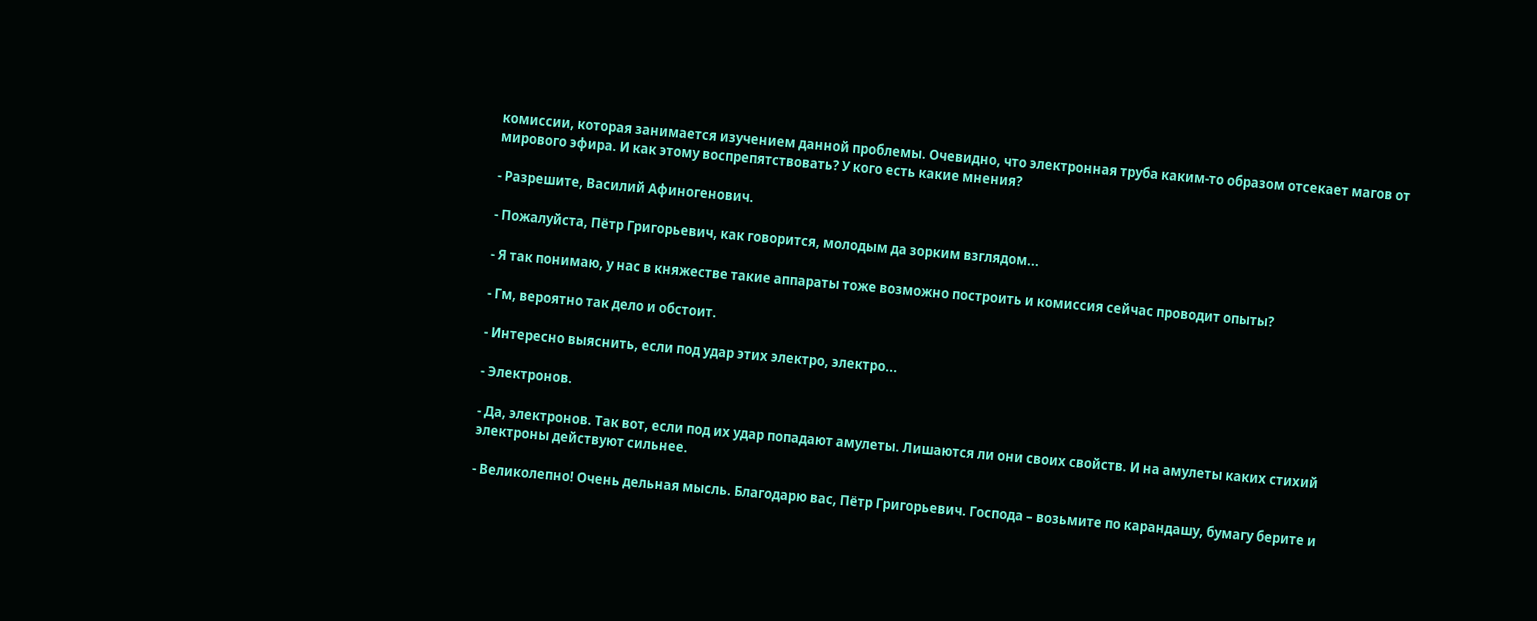комиссии, которая занимается изучением данной проблемы. Очевидно, что электронная труба каким-то образом отсекает магов от мирового эфира. И как этому воспрепятствовать? У кого есть какие мнения?

- Разрешите, Василий Афиногенович.

- Пожалуйста, Пётр Григорьевич, как говорится, молодым да зорким взглядом...

- Я так понимаю, у нас в княжестве такие аппараты тоже возможно построить и комиссия сейчас проводит опыты?

- Гм, вероятно так дело и обстоит.

- Интересно выяснить, если под удар этих электро, электро...

- Электронов.

- Да, электронов. Так вот, если под их удар попадают амулеты. Лишаются ли они своих свойств. И на амулеты каких стихий электроны действуют сильнее.

- Великолепно! Очень дельная мысль. Благодарю вас, Пётр Григорьевич. Господа – возьмите по карандашу, бумагу берите и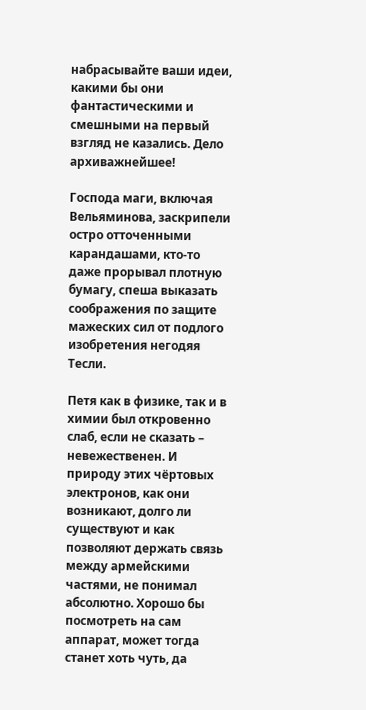набрасывайте ваши идеи, какими бы они фантастическими и смешными на первый взгляд не казались. Дело архиважнейшее!

Господа маги, включая Вельяминова, заскрипели остро отточенными карандашами, кто-то даже прорывал плотную бумагу, спеша выказать соображения по защите мажеских сил от подлого изобретения негодяя Тесли.

Петя как в физике, так и в химии был откровенно слаб, если не сказать – невежественен. И природу этих чёртовых электронов, как они возникают, долго ли существуют и как позволяют держать связь между армейскими частями, не понимал абсолютно. Хорошо бы посмотреть на сам аппарат, может тогда станет хоть чуть, да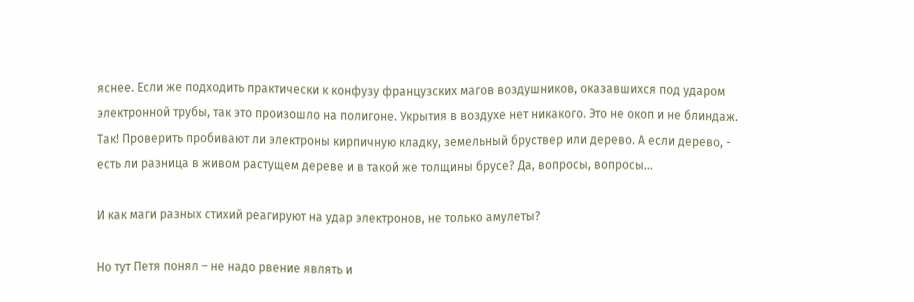яснее. Если же подходить практически к конфузу французских магов воздушников, оказавшихся под ударом электронной трубы, так это произошло на полигоне. Укрытия в воздухе нет никакого. Это не окоп и не блиндаж. Так! Проверить пробивают ли электроны кирпичную кладку, земельный бруствер или дерево. А если дерево, - есть ли разница в живом растущем дереве и в такой же толщины брусе? Да, вопросы, вопросы...

И как маги разных стихий реагируют на удар электронов, не только амулеты?

Но тут Петя понял – не надо рвение являть и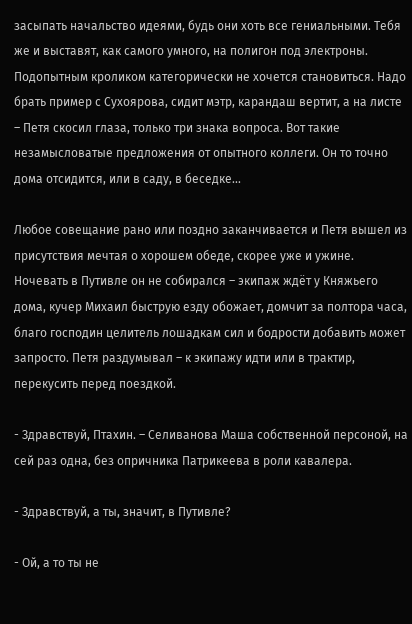засыпать начальство идеями, будь они хоть все гениальными. Тебя же и выставят, как самого умного, на полигон под электроны. Подопытным кроликом категорически не хочется становиться. Надо брать пример с Сухоярова, сидит мэтр, карандаш вертит, а на листе – Петя скосил глаза, только три знака вопроса. Вот такие незамысловатые предложения от опытного коллеги. Он то точно дома отсидится, или в саду, в беседке...

Любое совещание рано или поздно заканчивается и Петя вышел из присутствия мечтая о хорошем обеде, скорее уже и ужине. Ночевать в Путивле он не собирался – экипаж ждёт у Княжьего дома, кучер Михаил быструю езду обожает, домчит за полтора часа, благо господин целитель лошадкам сил и бодрости добавить может запросто. Петя раздумывал – к экипажу идти или в трактир, перекусить перед поездкой.

- Здравствуй, Птахин. – Селиванова Маша собственной персоной, на сей раз одна, без опричника Патрикеева в роли кавалера.

- Здравствуй, а ты, значит, в Путивле?

- Ой, а то ты не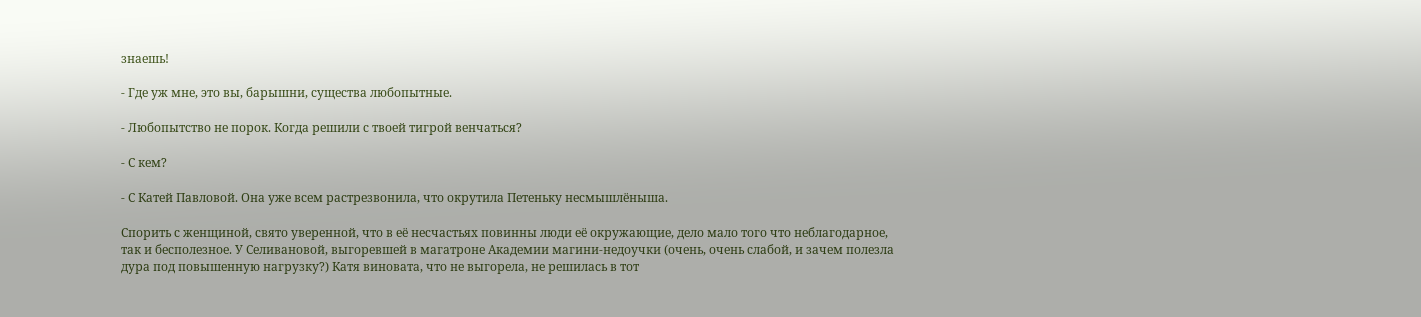знаешь!

- Где уж мне, это вы, барышни, существа любопытные.

- Любопытство не порок. Когда решили с твоей тигрой венчаться?

- С кем?

- С Катей Павловой. Она уже всем растрезвонила, что окрутила Петеньку несмышлёныша.

Спорить с женщиной, свято уверенной, что в её несчастьях повинны люди её окружающие, дело мало того что неблагодарное, так и бесполезное. У Селивановой, выгоревшей в магатроне Академии магини-недоучки (очень, очень слабой, и зачем полезла дура под повышенную нагрузку?) Катя виновата, что не выгорела, не решилась в тот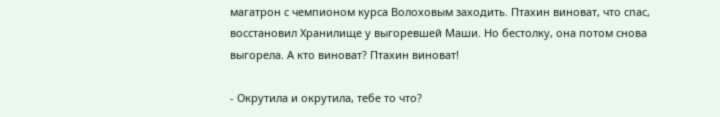магатрон с чемпионом курса Волоховым заходить. Птахин виноват, что спас, восстановил Хранилище у выгоревшей Маши. Но бестолку, она потом снова выгорела. А кто виноват? Птахин виноват!

- Окрутила и окрутила, тебе то что?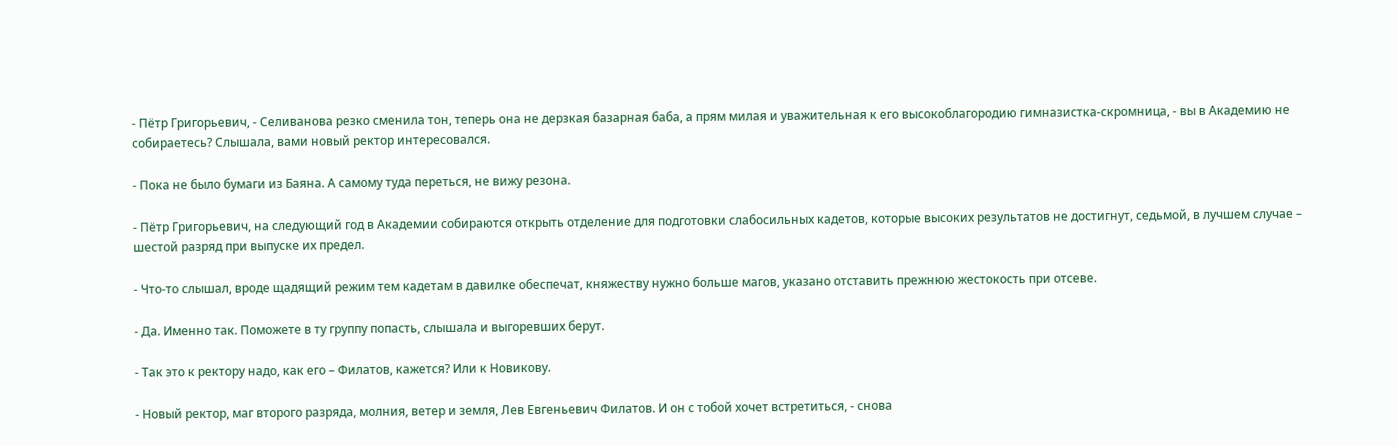- Пётр Григорьевич, - Селиванова резко сменила тон, теперь она не дерзкая базарная баба, а прям милая и уважительная к его высокоблагородию гимназистка-скромница, - вы в Академию не собираетесь? Слышала, вами новый ректор интересовался.

- Пока не было бумаги из Баяна. А самому туда переться, не вижу резона.

- Пётр Григорьевич, на следующий год в Академии собираются открыть отделение для подготовки слабосильных кадетов, которые высоких результатов не достигнут, седьмой, в лучшем случае – шестой разряд при выпуске их предел.

- Что-то слышал, вроде щадящий режим тем кадетам в давилке обеспечат, княжеству нужно больше магов, указано отставить прежнюю жестокость при отсеве.

- Да. Именно так. Поможете в ту группу попасть, слышала и выгоревших берут.

- Так это к ректору надо, как его – Филатов, кажется? Или к Новикову.

- Новый ректор, маг второго разряда, молния, ветер и земля, Лев Евгеньевич Филатов. И он с тобой хочет встретиться, - снова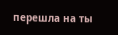перешла на ты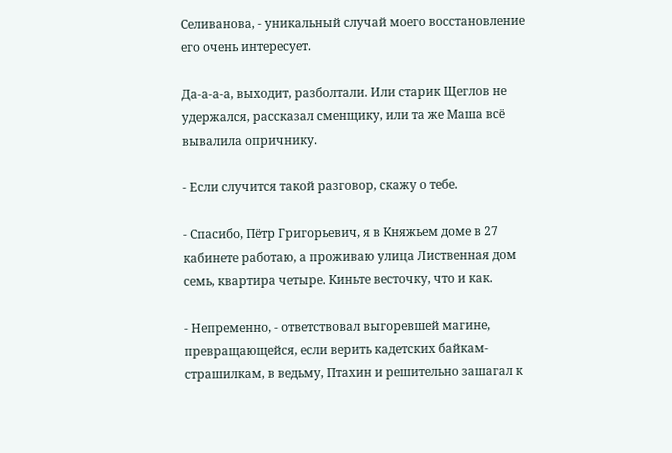Селиванова, - уникальный случай моего восстановление его очень интересует.

Да-а-а-а, выходит, разболтали. Или старик Щеглов не удержался, рассказал сменщику, или та же Маша всё вывалила опричнику.

- Если случится такой разговор, скажу о тебе.

- Спасибо, Пётр Григорьевич, я в Княжьем доме в 27 кабинете работаю, а проживаю улица Лиственная дом семь, квартира четыре. Киньте весточку, что и как.

- Непременно, - ответствовал выгоревшей магине, превращающейся, если верить кадетских байкам-страшилкам, в ведьму, Птахин и решительно зашагал к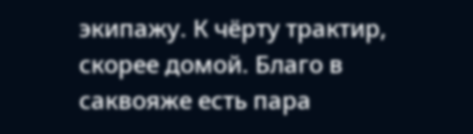экипажу. К чёрту трактир, скорее домой. Благо в саквояже есть пара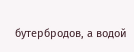бутербродов, а водой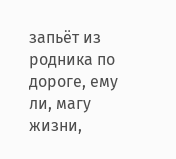запьёт из родника по дороге, ему ли, магу жизни,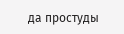да простуды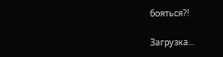бояться?!

Загрузка...